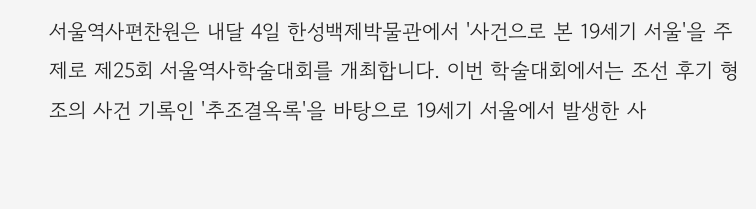서울역사편찬원은 내달 4일 한성백제박물관에서 '사건으로 본 19세기 서울'을 주제로 제25회 서울역사학술대회를 개최합니다. 이번 학술대회에서는 조선 후기 형조의 사건 기록인 '추조결옥록'을 바탕으로 19세기 서울에서 발생한 사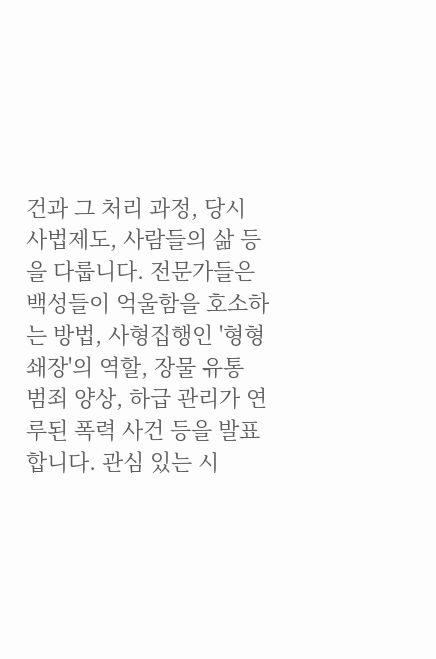건과 그 처리 과정, 당시 사법제도, 사람들의 삶 등을 다룹니다. 전문가들은 백성들이 억울함을 호소하는 방법, 사형집행인 '형형쇄장'의 역할, 장물 유통 범죄 양상, 하급 관리가 연루된 폭력 사건 등을 발표합니다. 관심 있는 시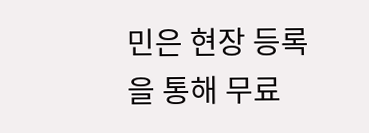민은 현장 등록을 통해 무료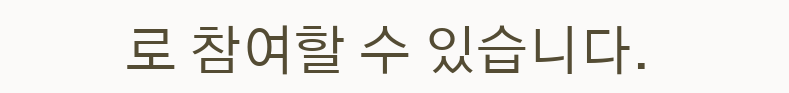로 참여할 수 있습니다.